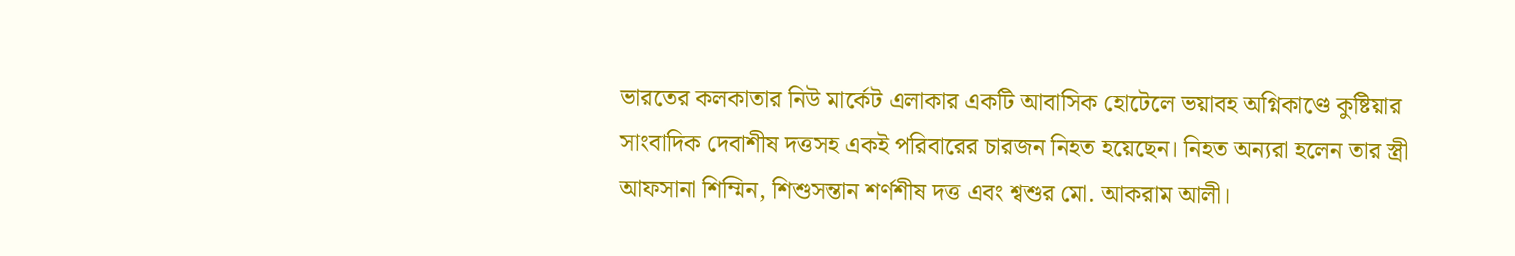ভারতের কলকাতার নিউ মার্কেট এলাকার একটি আবাসিক হোটেলে ভয়াবহ অগ্নিকাণ্ডে কুষ্টিয়ার সাংবাদিক দেবাশীষ দত্তসহ একই পরিবারের চারজন নিহত হয়েছেন। নিহত অন্যরা হলেন তার স্ত্রী আফসানা শিম্মিন, শিশুসন্তান শর্ণশীষ দত্ত এবং শ্বশুর মো. আকরাম আলী।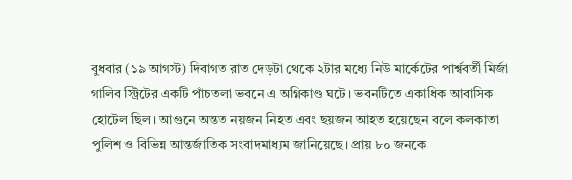বুধবার (১৯ আগস্ট) দিবাগত রাত দেড়টা থেকে ২টার মধ্যে নিউ মার্কেটের পার্শ্ববর্তী মির্জা গালিব স্ট্রিটের একটি পাঁচতলা ভবনে এ অগ্নিকাণ্ড ঘটে। ভবনটিতে একাধিক আবাসিক হোটেল ছিল। আগুনে অন্তত নয়জন নিহত এবং ছয়জন আহত হয়েছেন বলে কলকাতা পুলিশ ও বিভিন্ন আন্তর্জাতিক সংবাদমাধ্যম জানিয়েছে। প্রায় ৮০ জনকে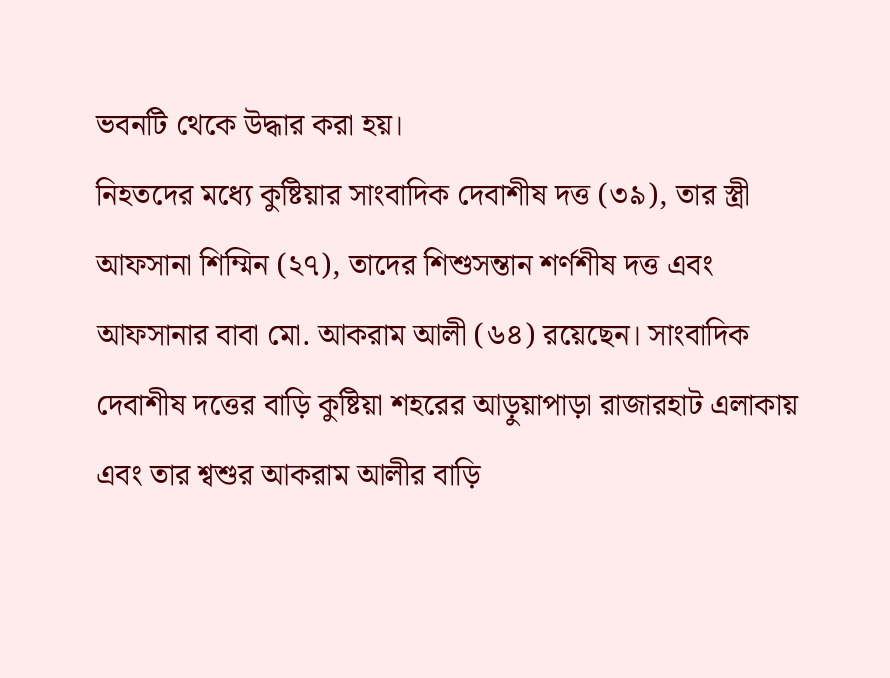ভবনটি থেকে উদ্ধার করা হয়।
নিহতদের মধ্যে কুষ্টিয়ার সাংবাদিক দেবাশীষ দত্ত (৩৯), তার স্ত্রী আফসানা শিম্মিন (২৭), তাদের শিশুসন্তান শর্ণশীষ দত্ত এবং আফসানার বাবা মো. আকরাম আলী (৬৪) রয়েছেন। সাংবাদিক দেবাশীষ দত্তের বাড়ি কুষ্টিয়া শহরের আড়ুয়াপাড়া রাজারহাট এলাকায় এবং তার শ্বশুর আকরাম আলীর বাড়ি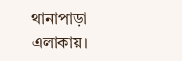থানাপাড়া এলাকায়।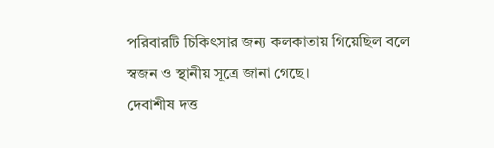পরিবারটি চিকিৎসার জন্য কলকাতায় গিয়েছিল বলে স্বজন ও স্থানীয় সূত্রে জানা গেছে।
দেবাশীষ দত্ত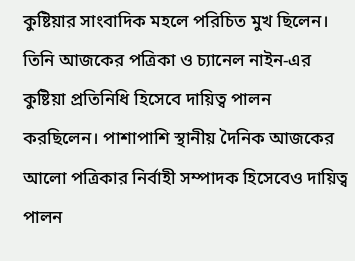কুষ্টিয়ার সাংবাদিক মহলে পরিচিত মুখ ছিলেন। তিনি আজকের পত্রিকা ও চ্যানেল নাইন-এর কুষ্টিয়া প্রতিনিধি হিসেবে দায়িত্ব পালন করছিলেন। পাশাপাশি স্থানীয় দৈনিক আজকের আলো পত্রিকার নির্বাহী সম্পাদক হিসেবেও দায়িত্ব পালন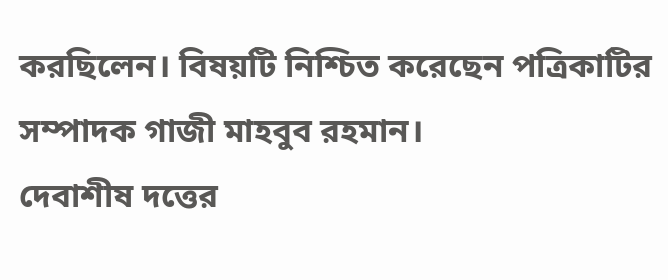করছিলেন। বিষয়টি নিশ্চিত করেছেন পত্রিকাটির সম্পাদক গাজী মাহবুব রহমান।
দেবাশীষ দত্তের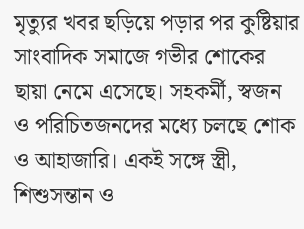মৃত্যুর খবর ছড়িয়ে পড়ার পর কুষ্টিয়ার সাংবাদিক সমাজে গভীর শোকের ছায়া নেমে এসেছে। সহকর্মী, স্বজন ও পরিচিতজনদের মধ্যে চলছে শোক ও আহাজারি। একই সঙ্গে স্ত্রী, শিশুসন্তান ও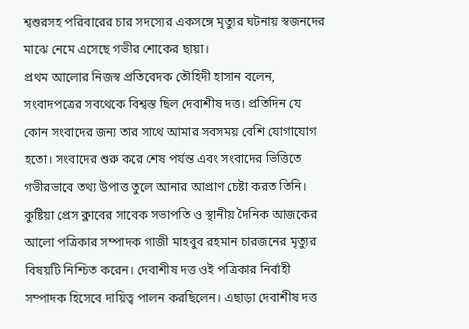শ্বশুরসহ পরিবারের চার সদস্যের একসঙ্গে মৃত্যুর ঘটনায় স্বজনদের মাঝে নেমে এসেছে গভীর শোকের ছায়া।
প্রথম আলোর নিজস্ব প্রতিবেদক তৌহিদী হাসান বলেন, সংবাদপত্রের সবথেকে বিশ্বস্ত ছিল দেবাশীষ দত্ত। প্রতিদিন যে কোন সংবাদের জন্য তার সাথে আমার সবসময় বেশি যোগাযোগ হতো। সংবাদের শুরু করে শেষ পর্যন্ত এবং সংবাদের ভিত্তিতে গভীরভাবে তথ্য উপাত্ত তুলে আনার আপ্রাণ চেষ্টা করত তিনি।
কুষ্টিয়া প্রেস ক্লাবের সাবেক সভাপতি ও স্থানীয় দৈনিক আজকের আলো পত্রিকার সম্পাদক গাজী মাহবুব রহমান চারজনের মৃত্যুর বিষয়টি নিশ্চিত করেন। দেবাশীষ দত্ত ওই পত্রিকার নির্বাহী সম্পাদক হিসেবে দায়িত্ব পালন করছিলেন। এছাড়া দেবাশীষ দত্ত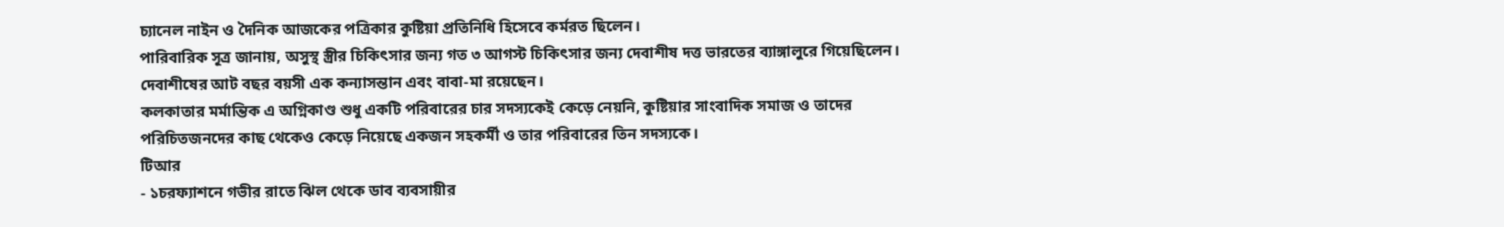চ্যানেল নাইন ও দৈনিক আজকের পত্রিকার কুষ্টিয়া প্রতিনিধি হিসেবে কর্মরত ছিলেন।
পারিবারিক সূত্র জানায়, অসুস্থ স্ত্রীর চিকিৎসার জন্য গত ৩ আগস্ট চিকিৎসার জন্য দেবাশীষ দত্ত ভারতের ব্যাঙ্গালুরে গিয়েছিলেন। দেবাশীষের আট বছর বয়সী এক কন্যাসন্তান এবং বাবা-মা রয়েছেন।
কলকাতার মর্মান্তিক এ অগ্নিকাণ্ড শুধু একটি পরিবারের চার সদস্যকেই কেড়ে নেয়নি, কুষ্টিয়ার সাংবাদিক সমাজ ও তাদের পরিচিতজনদের কাছ থেকেও কেড়ে নিয়েছে একজন সহকর্মী ও তার পরিবারের তিন সদস্যকে।
টিআর
- ১চরফ্যাশনে গভীর রাতে ঝিল থেকে ডাব ব্যবসায়ীর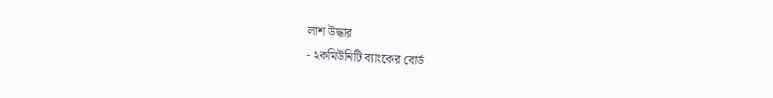লাশ উদ্ধার
- ২কমিউনিটি ব্যাংকের বোর্ড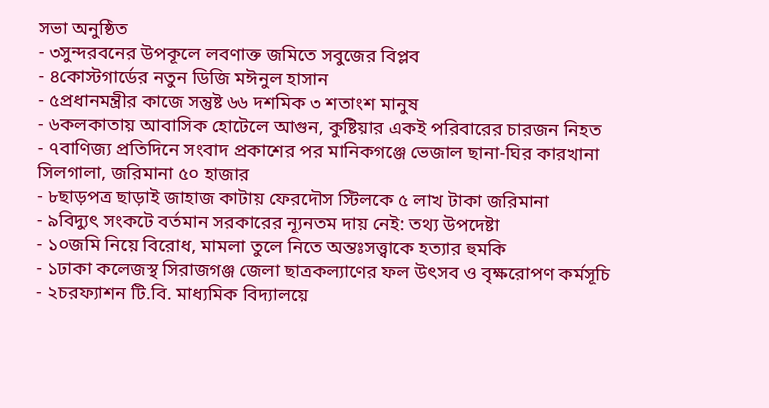সভা অনুষ্ঠিত
- ৩সুন্দরবনের উপকূলে লবণাক্ত জমিতে সবুজের বিপ্লব
- ৪কোস্টগার্ডের নতুন ডিজি মঈনুল হাসান
- ৫প্রধানমন্ত্রীর কাজে সন্তুষ্ট ৬৬ দশমিক ৩ শতাংশ মানুষ
- ৬কলকাতায় আবাসিক হোটেলে আগুন, কুষ্টিয়ার একই পরিবারের চারজন নিহত
- ৭বাণিজ্য প্রতিদিনে সংবাদ প্রকাশের পর মানিকগঞ্জে ভেজাল ছানা-ঘির কারখানা সিলগালা, জরিমানা ৫০ হাজার
- ৮ছাড়পত্র ছাড়াই জাহাজ কাটায় ফেরদৌস স্টিলকে ৫ লাখ টাকা জরিমানা
- ৯বিদ্যুৎ সংকটে বর্তমান সরকারের ন্যূনতম দায় নেই: তথ্য উপদেষ্টা
- ১০জমি নিয়ে বিরোধ, মামলা তুলে নিতে অন্তঃসত্ত্বাকে হত্যার হুমকি
- ১ঢাকা কলেজস্থ সিরাজগঞ্জ জেলা ছাত্রকল্যাণের ফল উৎসব ও বৃক্ষরোপণ কর্মসূচি
- ২চরফ্যাশন টি.বি. মাধ্যমিক বিদ্যালয়ে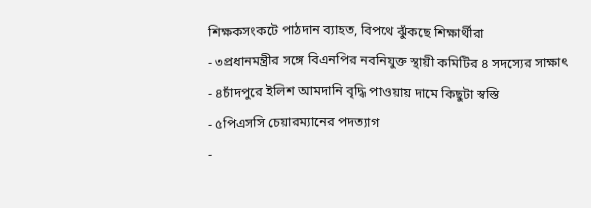শিক্ষকসংকটে পাঠদান ব্যাহত, বিপথে ঝুঁকছে শিক্ষার্থীরা
- ৩প্রধানমন্ত্রীর সঙ্গে বিএনপির নবনিযুক্ত স্থায়ী কমিটির ৪ সদস্যের সাক্ষাৎ
- ৪চাঁদপুরে ইলিশ আমদানি বৃদ্ধি পাওয়ায় দামে কিছুটা স্বস্তি
- ৫পিএসসি চেয়ারম্যানের পদত্যাগ
-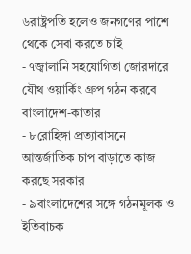৬রাষ্ট্রপতি হলেও জনগণের পাশে থেকে সেবা করতে চাই
- ৭জ্বালানি সহযোগিতা জোরদারে যৌথ ওয়ার্কিং গ্রুপ গঠন করবে বাংলাদেশ-কাতার
- ৮রোহিঙ্গা প্রত্যাবাসনে আন্তর্জাতিক চাপ বাড়াতে কাজ করছে সরকার
- ৯বাংলাদেশের সঙ্গে গঠনমূলক ও ইতিবাচক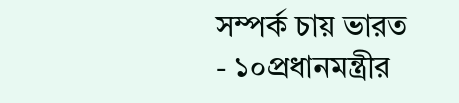সম্পর্ক চায় ভারত
- ১০প্রধানমন্ত্রীর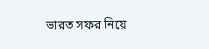ভারত সফর নিয়ে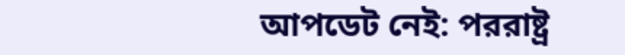আপডেট নেই: পররাষ্ট্র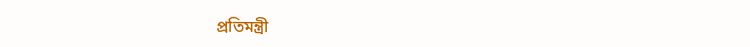প্রতিমন্ত্রী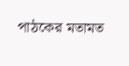পাঠকের মতামত